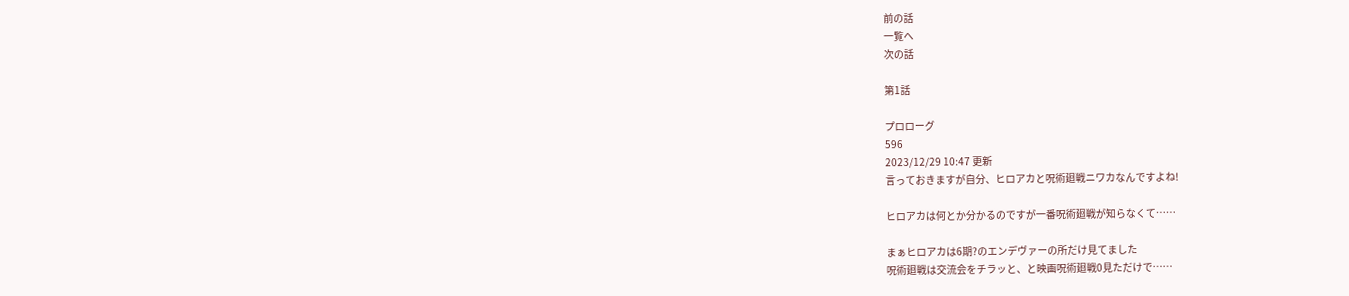前の話
一覧へ
次の話

第1話

プロローグ
596
2023/12/29 10:47 更新
言っておきますが自分、ヒロアカと呪術廻戦ニワカなんですよね!

ヒロアカは何とか分かるのですが一番呪術廻戦が知らなくて……

まぁヒロアカは6期?のエンデヴァーの所だけ見てました
呪術廻戦は交流会をチラッと、と映画呪術廻戦0見ただけで……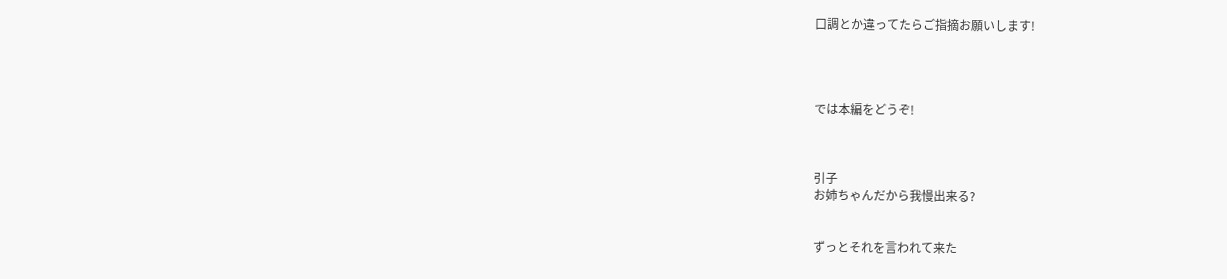口調とか違ってたらご指摘お願いします!




では本編をどうぞ!



引子
お姉ちゃんだから我慢出来る?


ずっとそれを言われて来た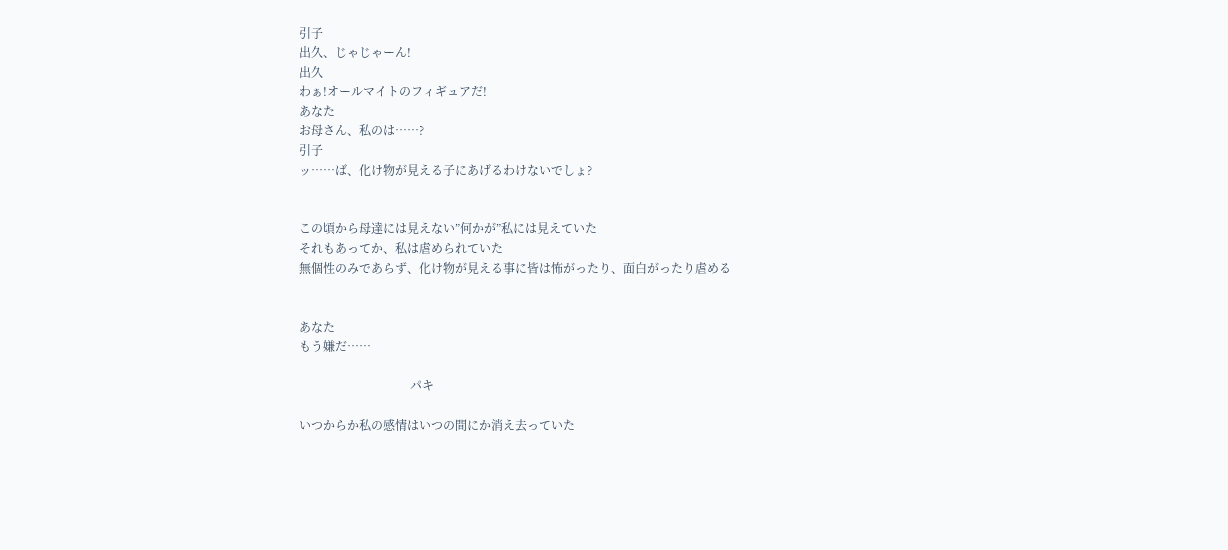引子
出久、じゃじゃーん!
出久
わぁ!オールマイトのフィギュアだ!
あなた
お母さん、私のは……?
引子
ッ……ば、化け物が見える子にあげるわけないでしょ?


この頃から母達には見えない”何かが”私には見えていた
それもあってか、私は虐められていた
無個性のみであらず、化け物が見える事に皆は怖がったり、面白がったり虐める


あなた
もう嫌だ……

                                     パキ

いつからか私の感情はいつの間にか消え去っていた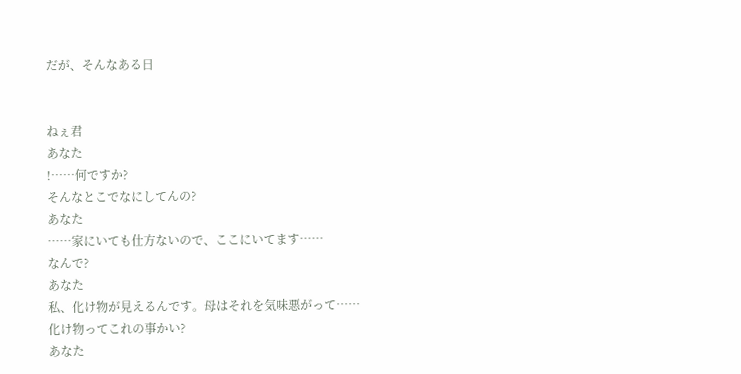だが、そんなある日


ねぇ君
あなた
!……何ですか?
そんなとこでなにしてんの?
あなた
……家にいても仕方ないので、ここにいてます……
なんで?
あなた
私、化け物が見えるんです。母はそれを気味悪がって……
化け物ってこれの事かい?
あなた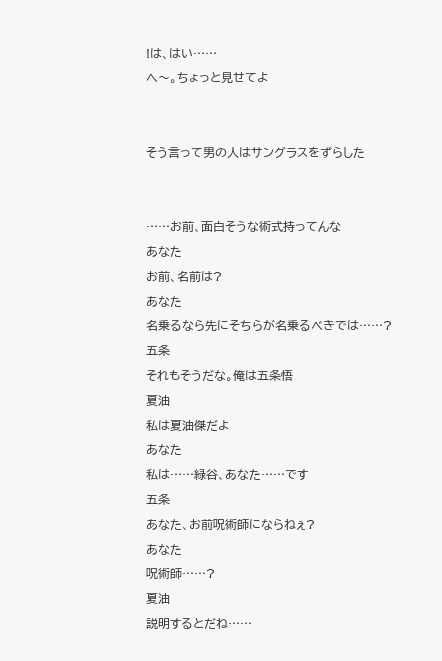!は、はい……
へ〜。ちょっと見せてよ


そう言って男の人はサングラスをずらした


……お前、面白そうな術式持ってんな
あなた
お前、名前は?
あなた
名乗るなら先にそちらが名乗るべきでは……?
五条
それもそうだな。俺は五条悟
夏油
私は夏油傑だよ
あなた
私は……緑谷、あなた……です
五条
あなた、お前呪術師にならねぇ?
あなた
呪術師……?
夏油
説明するとだね……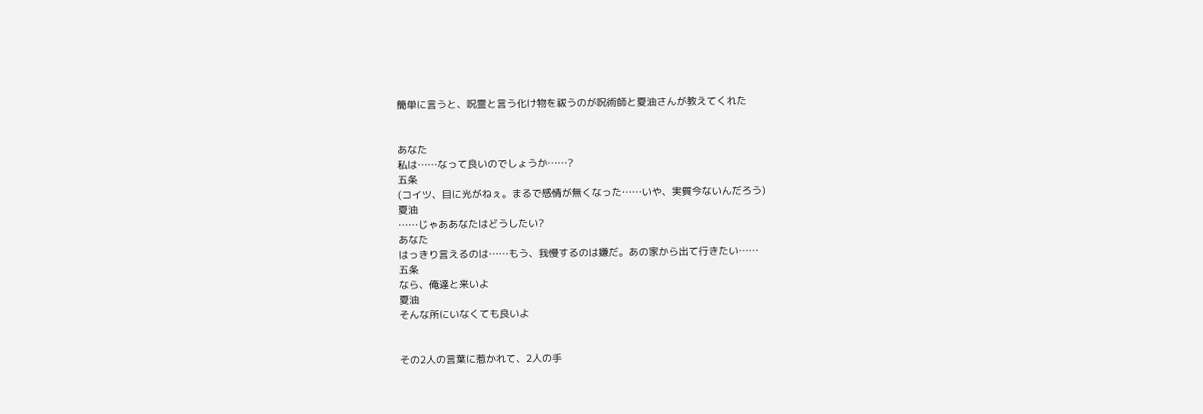簡単に言うと、呪霊と言う化け物を祓うのが呪術師と夏油さんが教えてくれた


あなた
私は……なって良いのでしょうか……?
五条
(コイツ、目に光がねぇ。まるで感情が無くなった……いや、実質今ないんだろう)
夏油
……じゃああなたはどうしたい?
あなた
はっきり言えるのは……もう、我慢するのは嫌だ。あの家から出て行きたい……
五条
なら、俺達と来いよ
夏油
そんな所にいなくても良いよ


その2人の言葉に惹かれて、2人の手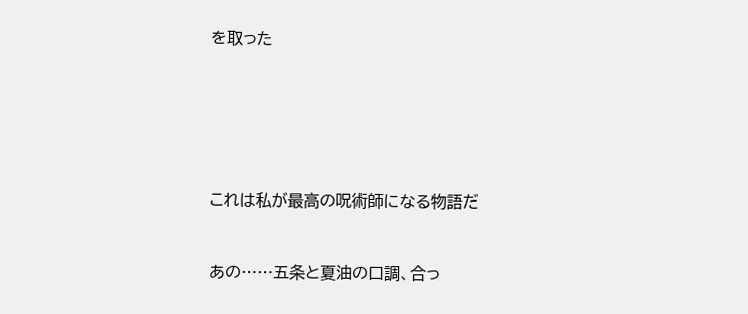を取った








これは私が最高の呪術師になる物語だ



あの……五条と夏油の口調、合っ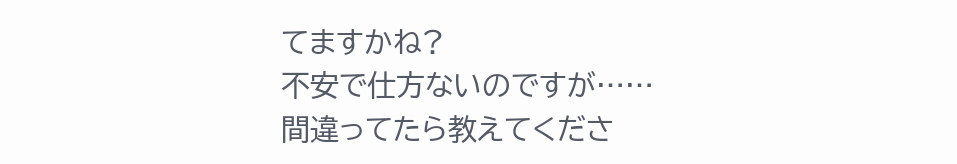てますかね?
不安で仕方ないのですが……
間違ってたら教えてくださ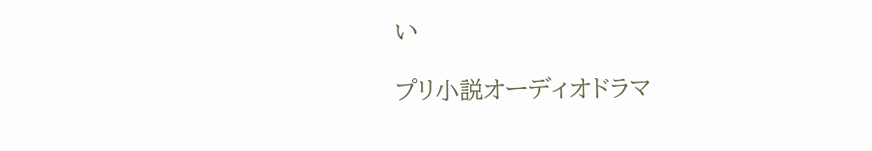い

プリ小説オーディオドラマ